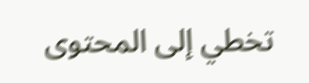تخطي إلى المحتوى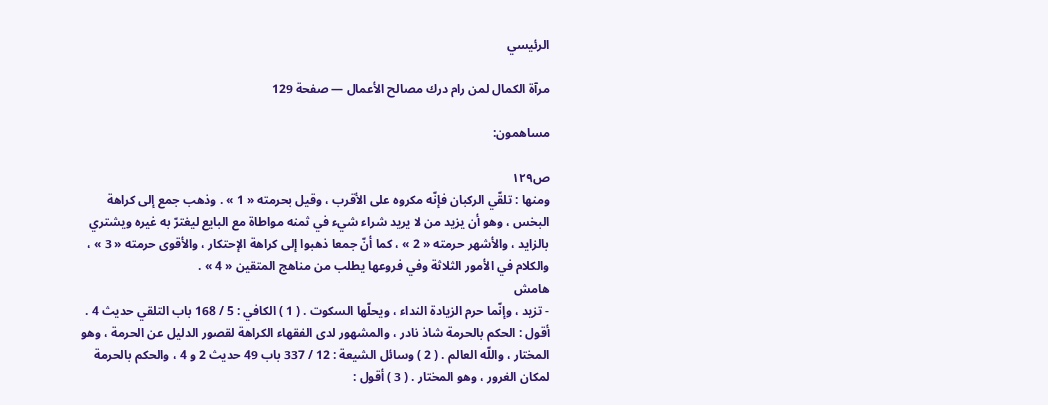الرئيسي

مرآة الكمال لمن رام درك مصالح الأعمال — صفحة 129

مساهمون:

ص١٢٩
ومنها : تلقّي الركبان فإنّه مكروه على الأقرب ، وقيل بحرمته « 1 » . وذهب جمع إلى كراهة البخس ، وهو أن يزيد من لا يريد شراء شيء في ثمنه مواطاة مع البايع ليغترّ به غيره ويشتري بالزايد ، والأشهر حرمته « 2 » ، كما أنّ جمعا ذهبوا إلى كراهة الإحتكار ، والأقوى حرمته « 3 » ، والكلام في الأمور الثلاثة وفي فروعها يطلب من مناهج المتقين « 4 » .
هامش
- تزيد ، وإنّما حرم الزيادة النداء ، ويحلّها السكوت . ( 1 ) الكافي : 5 / 168 باب التلقي حديث 4 . أقول : الحكم بالحرمة شاذ نادر ، والمشهور لدى الفقهاء الكراهة لقصور الدليل عن الحرمة ، وهو المختار ، واللّه العالم . ( 2 ) وسائل الشيعة : 12 / 337 باب 49 حديث 2 و 4 ، والحكم بالحرمة لمكان الغرور ، وهو المختار . ( 3 ) أقول :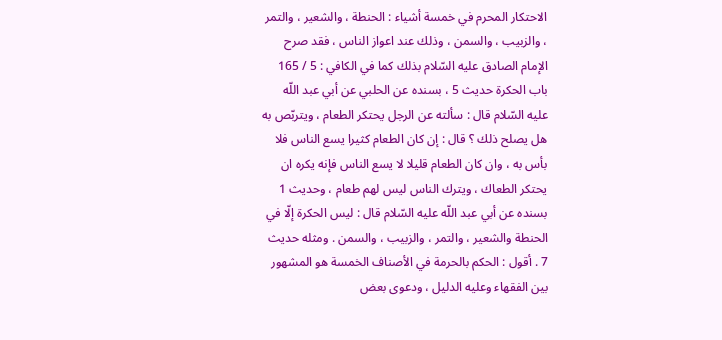الاحتكار المحرم في خمسة أشياء : الحنطة ، والشعير ، والتمر ، والزبيب ، والسمن ، وذلك عند اعواز الناس ، فقد صرح الإمام الصادق عليه السّلام بذلك كما في الكافي : 5 / 165 باب الحكرة حديث 5 ، بسنده عن الحلبي عن أبي عبد اللّه عليه السّلام قال : سألته عن الرجل يحتكر الطعام ، ويتربّص به هل يصلح ذلك ؟ قال : إن كان الطعام كثيرا يسع الناس فلا بأس به ، وان كان الطعام قليلا لا يسع الناس فإنه يكره ان يحتكر الطعاك ، ويترك الناس ليس لهم طعام ، وحديث 1 بسنده عن أبي عبد اللّه عليه السّلام قال : ليس الحكرة إلّا في الحنطة والشعير ، والتمر ، والزبيب ، والسمن . ومثله حديث 7 . أقول : الحكم بالحرمة في الأصناف الخمسة هو المشهور بين الفقهاء وعليه الدليل ، ودعوى بعض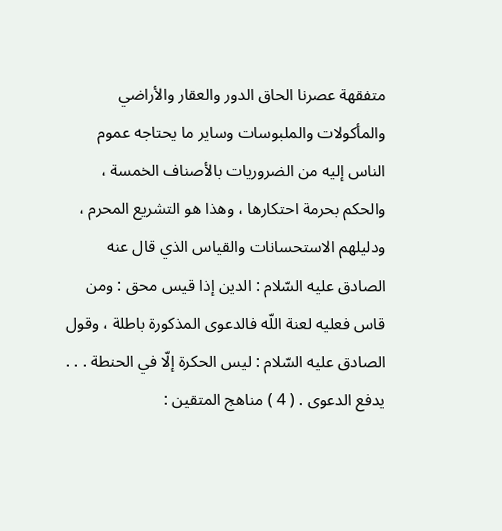متفقهة عصرنا الحاق الدور والعقار والأراضي والمأكولات والملبوسات وساير ما يحتاجه عموم الناس إليه من الضروريات بالأصناف الخمسة ، والحكم بحرمة احتكارها ، وهذا هو التشريع المحرم ، ودليلهم الاستحسانات والقياس الذي قال عنه الصادق عليه السّلام : الدين إذا قيس محق : ومن قاس فعليه لعنة اللّه فالدعوى المذكورة باطلة ، وقول الصادق عليه السّلام : ليس الحكرة إلّا في الحنطة . . . يدفع الدعوى . ( 4 ) مناهج المتقين :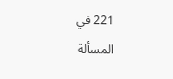221 في المسألة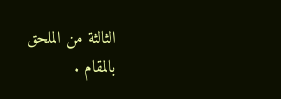الثالثة من الملحق بالمقام .